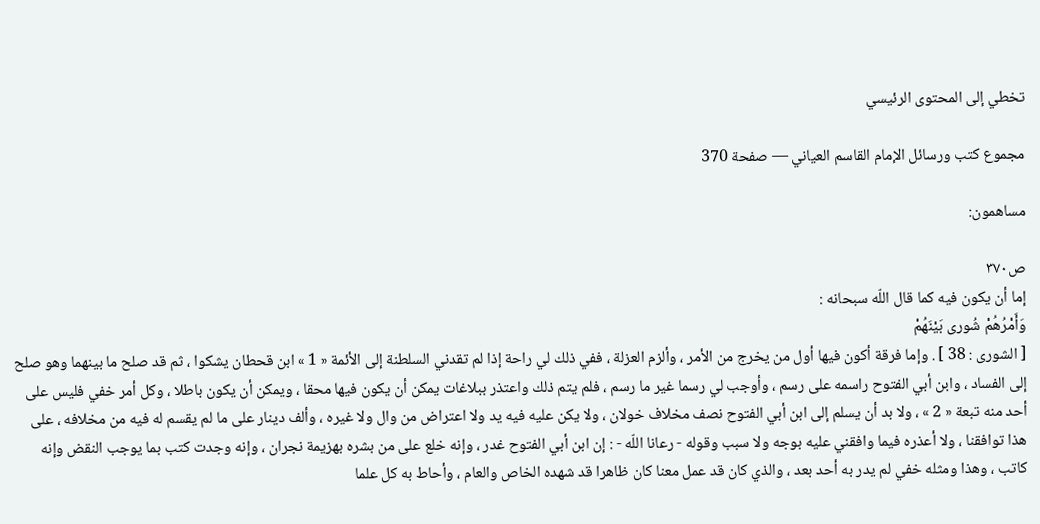تخطي إلى المحتوى الرئيسي

مجموع كتب ورسائل الإمام القاسم العياني — صفحة 370

مساهمون:

ص٣٧٠
إما أن يكون فيه كما قال اللّه سبحانه :
وَأَمْرُهُمْ شُورى بَيْنَهُمْ
[ الشورى : 38 ] . وإما فرقة أكون فيها أول من يخرج من الأمر ، وألزم العزلة ، ففي ذلك لي راحة إذا لم تقدني السلطنة إلى الأئمة « 1 » ابن قحطان يشكوا ، ثم قد صلح ما بينهما وهو صلح إلى الفساد ، وابن أبي الفتوح راسمه على رسم ، وأوجب لي رسما غير ما رسم ، فلم يتم ذلك واعتذر ببلاغات يمكن أن يكون فيها محقا ، ويمكن أن يكون باطلا ، وكل أمر خفي فليس على أحد منه تبعة « 2 » ، ولا بد أن يسلم إلى ابن أبي الفتوح نصف مخلاف خولان ، ولا يكن عليه فيه يد ولا اعتراض من وال ولا غيره ، وألف دينار على ما لم يقسم له فيه من مخلافه ، على هذا توافقنا ، ولا أعذره فيما وافقني عليه بوجه ولا سبب وقوله - رعانا اللّه - : إن ابن أبي الفتوح غدر ، وإنه خلع على من بشره بهزيمة نجران ، وإنه وجدت كتب بما يوجب النقض وإنه كاتب ، وهذا ومثله خفي لم يدر به أحد بعد ، والذي كان قد عمل معنا كان ظاهرا قد شهده الخاص والعام ، وأحاط به كل علما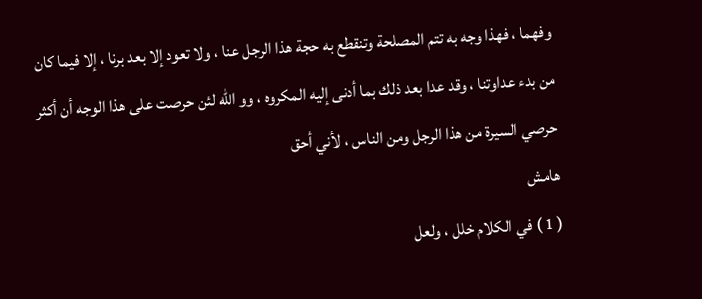وفهما ، فهذا وجه به تتم المصلحة وتنقطع به حجة هذا الرجل عنا ، ولا تعود إلا بعد برنا ، إلا فيما كان من بدء عداوتنا ، وقد عدا بعد ذلك بما أدنى إليه المكروه ، وو اللّه لئن حرصت على هذا الوجه أن أكثر حرصي السيرة من هذا الرجل ومن الناس ، لأني أحق
هامش
( 1 ) في الكلام خلل ، ولعل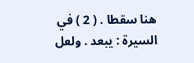هنا سقطا . ( 2 ) في السيرة : يبعد . ولعل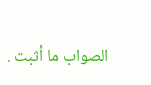الصواب ما أثبت .